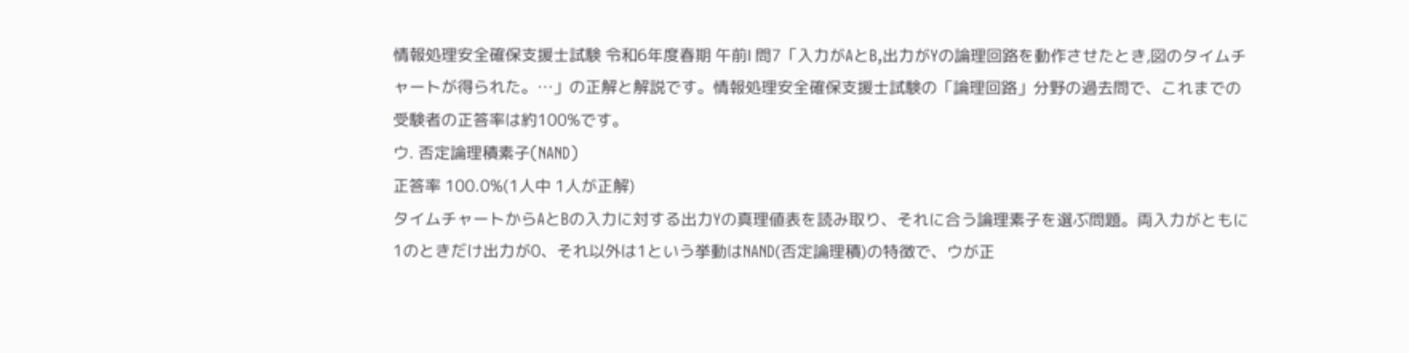情報処理安全確保支援士試験 令和6年度春期 午前Ⅰ 問7「入力がAとB,出力がYの論理回路を動作させたとき,図のタイムチャートが得られた。…」の正解と解説です。情報処理安全確保支援士試験の「論理回路」分野の過去問で、これまでの受験者の正答率は約100%です。
ウ. 否定論理積素子(NAND)
正答率 100.0%(1人中 1人が正解)
タイムチャートからAとBの入力に対する出力Yの真理値表を読み取り、それに合う論理素子を選ぶ問題。両入力がともに1のときだけ出力が0、それ以外は1という挙動はNAND(否定論理積)の特徴で、ウが正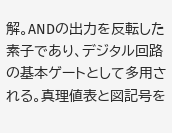解。ANDの出力を反転した素子であり、デジタル回路の基本ゲートとして多用される。真理値表と図記号を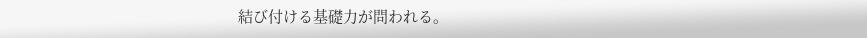結び付ける基礎力が問われる。